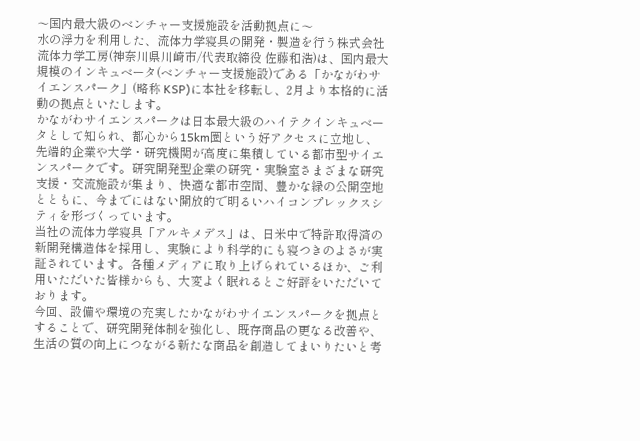〜国内最大級のベンチャー支援施設を活動拠点に〜
水の浮力を利用した、流体力学寝具の開発・製造を行う株式会社流体力学工房(神奈川県川崎市/代表取締役 佐藤和浩)は、国内最大規模のインキュベータ(ベンチャー支援施設)である「かながわサイエンスパーク」(略称 KSP)に本社を移転し、2月より本格的に活動の拠点といたします。
かながわサイエンスパークは日本最大級のハイテクインキュベータとして知られ、都心から15km圏という好アクセスに立地し、先端的企業や大学・研究機関が高度に集積している都市型サイエンスパークです。研究開発型企業の研究・実験室さまざまな研究支援・交流施設が集まり、快適な都市空間、豊かな緑の公開空地とともに、今までにはない開放的で明るいハイコンプレックスシティを形づくっています。
当社の流体力学寝具「アルキメデス」は、日米中で特許取得済の新開発構造体を採用し、実験により科学的にも寝つきのよさが実証されています。各種メディアに取り上げられているほか、ご利用いただいた皆様からも、大変よく眠れるとご好評をいただいております。
今回、設備や環境の充実したかながわサイエンスパークを拠点とすることで、研究開発体制を強化し、既存商品の更なる改善や、生活の質の向上につながる新たな商品を創造してまいりたいと考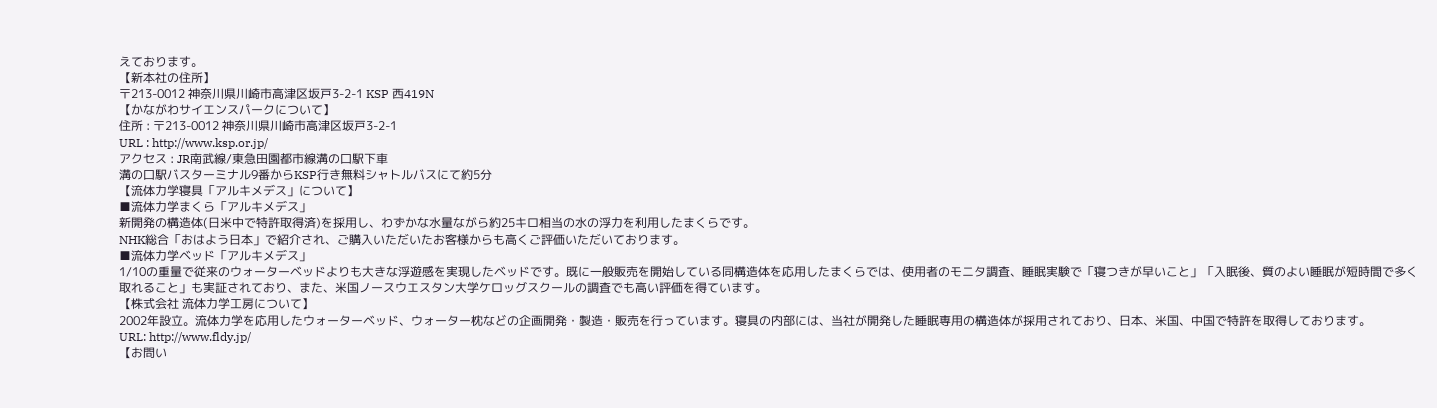えております。
【新本社の住所】
〒213-0012 神奈川県川崎市高津区坂戸3-2-1 KSP 西419N
【かながわサイエンスパークについて】
住所 : 〒213-0012 神奈川県川崎市高津区坂戸3-2-1
URL : http://www.ksp.or.jp/
アクセス : JR南武線/東急田園都市線溝の口駅下車
溝の口駅バスターミナル9番からKSP行き無料シャトルバスにて約5分
【流体力学寝具「アルキメデス」について】
■流体力学まくら「アルキメデス」
新開発の構造体(日米中で特許取得済)を採用し、わずかな水量ながら約25キロ相当の水の浮力を利用したまくらです。
NHK総合「おはよう日本」で紹介され、ご購入いただいたお客様からも高くご評価いただいております。
■流体力学ベッド「アルキメデス」
1/10の重量で従来のウォーターベッドよりも大きな浮遊感を実現したベッドです。既に一般販売を開始している同構造体を応用したまくらでは、使用者のモニタ調査、睡眠実験で「寝つきが早いこと」「入眠後、質のよい睡眠が短時間で多く取れること」も実証されており、また、米国ノースウエスタン大学ケロッグスクールの調査でも高い評価を得ています。
【株式会社 流体力学工房について】
2002年設立。流体力学を応用したウォーターベッド、ウォーター枕などの企画開発・製造・販売を行っています。寝具の内部には、当社が開発した睡眠専用の構造体が採用されており、日本、米国、中国で特許を取得しております。
URL: http://www.fldy.jp/
【お問い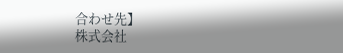合わせ先】
株式会社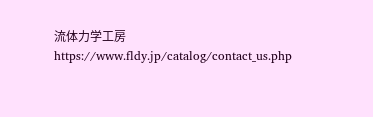流体力学工房
https://www.fldy.jp/catalog/contact_us.php